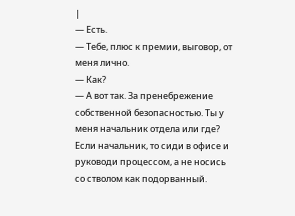|
— Есть.
— Тебе, плюс к премии, выговор, от меня лично.
— Как?
— А вот так. За пренебрежение собственной безопасностью. Ты у меня начальник отдела или где? Если начальник, то сиди в офисе и руководи процессом, а не носись со стволом как подорванный.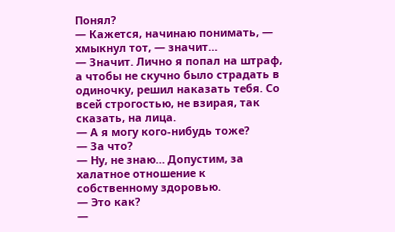Понял?
— Кажется, начинаю понимать, — хмыкнул тот, — значит…
— Значит. Лично я попал на штраф, а чтобы не скучно было страдать в одиночку, решил наказать тебя. Со всей строгостью, не взирая, так сказать, на лица.
— А я могу кого-нибудь тоже?
— За что?
— Ну, не знаю… Допустим, за халатное отношение к собственному здоровью.
— Это как?
—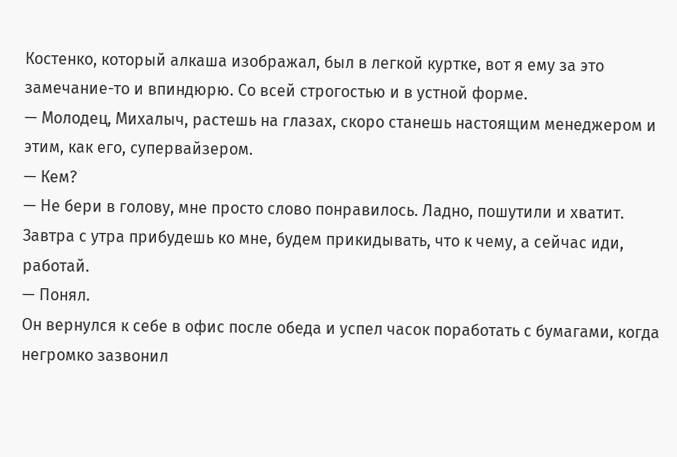Костенко, который алкаша изображал, был в легкой куртке, вот я ему за это замечание-то и впиндюрю. Со всей строгостью и в устной форме.
— Молодец, Михалыч, растешь на глазах, скоро станешь настоящим менеджером и этим, как его, супервайзером.
— Кем?
— Не бери в голову, мне просто слово понравилось. Ладно, пошутили и хватит. Завтра с утра прибудешь ко мне, будем прикидывать, что к чему, а сейчас иди, работай.
— Понял.
Он вернулся к себе в офис после обеда и успел часок поработать с бумагами, когда негромко зазвонил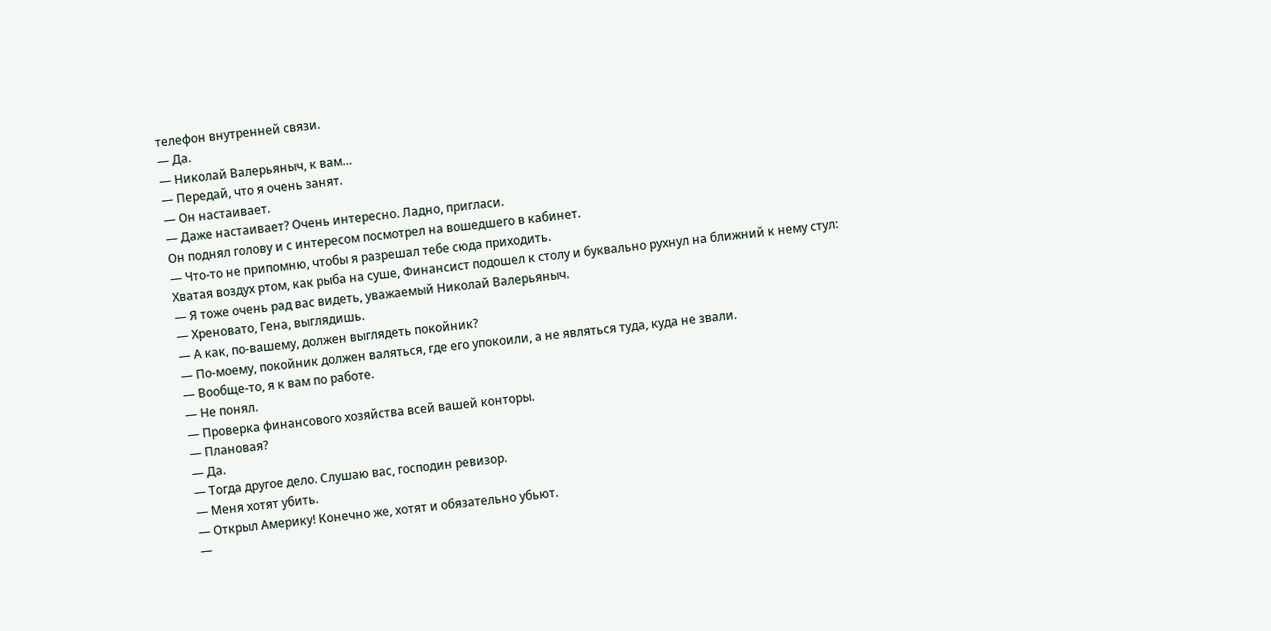телефон внутренней связи.
— Да.
— Николай Валерьяныч, к вам…
— Передай, что я очень занят.
— Он настаивает.
— Даже настаивает? Очень интересно. Ладно, пригласи.
Он поднял голову и с интересом посмотрел на вошедшего в кабинет.
— Что-то не припомню, чтобы я разрешал тебе сюда приходить.
Хватая воздух ртом, как рыба на суше, Финансист подошел к столу и буквально рухнул на ближний к нему стул:
— Я тоже очень рад вас видеть, уважаемый Николай Валерьяныч.
— Хреновато, Гена, выглядишь.
— А как, по-вашему, должен выглядеть покойник?
— По-моему, покойник должен валяться, где его упокоили, а не являться туда, куда не звали.
— Вообще-то, я к вам по работе.
— Не понял.
— Проверка финансового хозяйства всей вашей конторы.
— Плановая?
— Да.
— Тогда другое дело. Слушаю вас, господин ревизор.
— Меня хотят убить.
— Открыл Америку! Конечно же, хотят и обязательно убьют.
—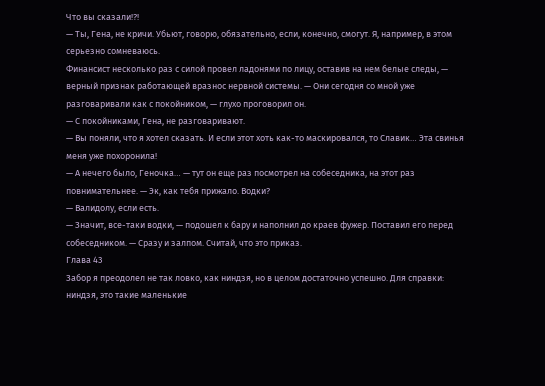Что вы сказали!?!
— Ты, Гена, не кричи. Убьют, говорю, обязательно, если, конечно, смогут. Я, например, в этом серьезно сомневаюсь.
Финансист несколько раз с силой провел ладонями по лицу, оставив на нем белые следы, — верный признак работающей вразнос нервной системы. — Они сегодня со мной уже разговаривали как с покойником, — глухо проговорил он.
— С покойниками, Гена, не разговаривают.
— Вы поняли, что я хотел сказать. И если этот хоть как-то маскировался, то Славик… Эта свинья меня уже похоронила!
— А нечего было, Геночка… — тут он еще раз посмотрел на собеседника, на этот раз повнимательнее. — Эк, как тебя прижало. Водки?
— Валидолу, если есть.
— Значит, все-таки водки, — подошел к бару и наполнил до краев фужер. Поставил его перед собеседником. — Сразу и залпом. Считай, что это приказ.
Глава 43
Забор я преодолел не так ловко, как ниндзя, но в целом достаточно успешно. Для справки: ниндзя, это такие маленькие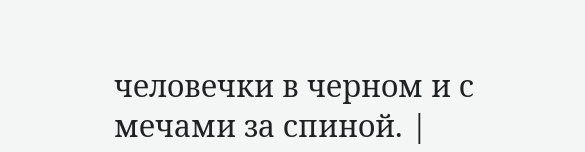человечки в черном и с мечами за спиной. |